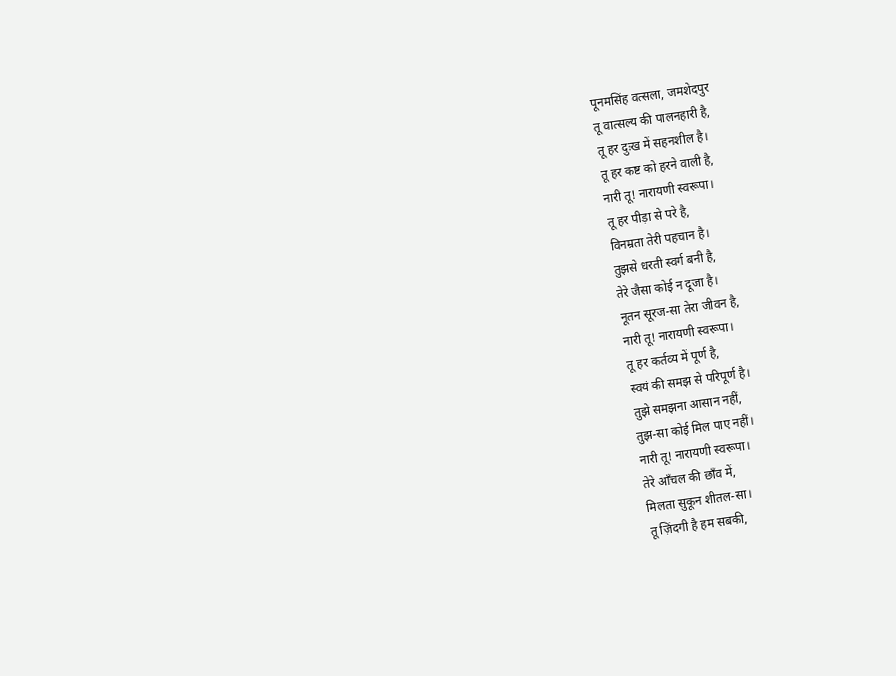पूनमसिंह वत्सला, जमशेदपुर
तू वात्सल्य की पालनहारी है,
तू हर दुःख में सहनशील है।
तू हर कष्ट को हरने वाली है,
नारी तू! नारायणी स्वरूपा।
तू हर पीड़ा से परे है,
विनम्रता तेरी पहचान है।
तुझसे धरती स्वर्ग बनी है,
तेरे जैसा कोई न दूजा है।
नूतन सूरज-सा तेरा जीवन है,
नारी तू! नारायणी स्वरूपा।
तू हर कर्तव्य में पूर्ण है,
स्वयं की समझ से परिपूर्ण है।
तुझे समझना आसान नहीं,
तुझ-सा कोई मिल पाए नहीं।
नारी तू! नारायणी स्वरूपा।
तेरे आँचल की छाँव में,
मिलता सुकून शीतल-सा।
तू ज़िंदगी है हम सबकी,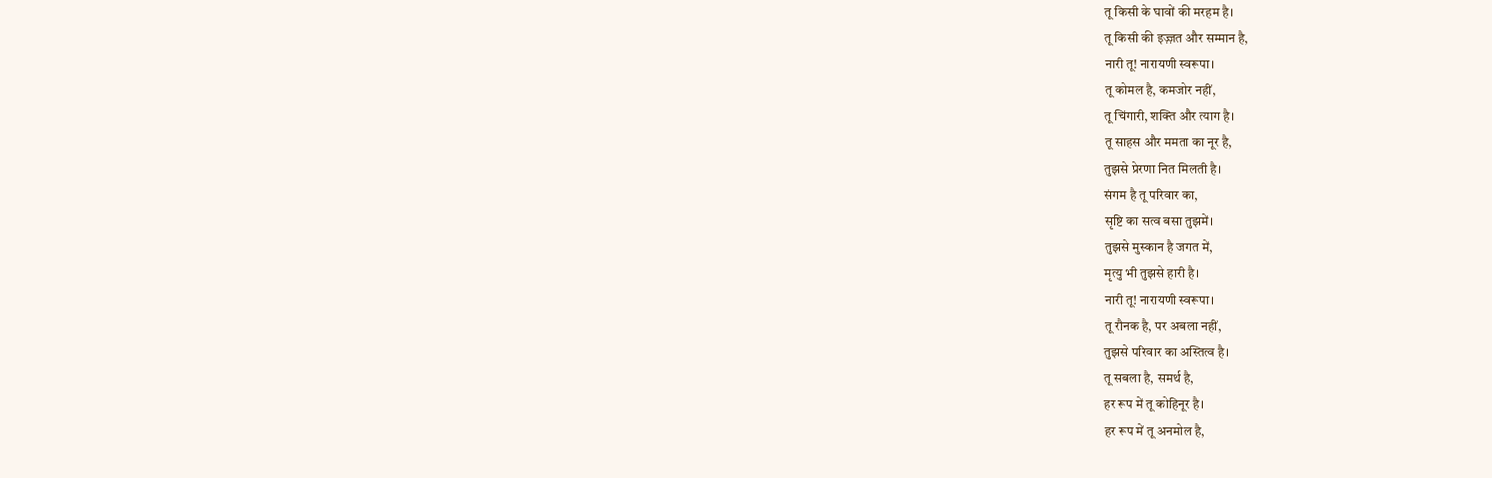तू किसी के घावों की मरहम है।
तू किसी की इज़्ज़त और सम्मान है,
नारी तू! नारायणी स्वरूपा।
तू कोमल है, कमजोर नहीं,
तू चिंगारी, शक्ति और त्याग है।
तू साहस और ममता का नूर है,
तुझसे प्रेरणा नित मिलती है।
संगम है तू परिवार का,
सृष्टि का सत्व बसा तुझमें।
तुझसे मुस्कान है जगत में,
मृत्यु भी तुझसे हारी है।
नारी तू! नारायणी स्वरूपा।
तू रौनक है, पर अबला नहीं,
तुझसे परिवार का अस्तित्व है।
तू सबला है, समर्थ है,
हर रूप में तू कोहिनूर है।
हर रूप में तू अनमोल है,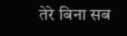तेरे बिना सब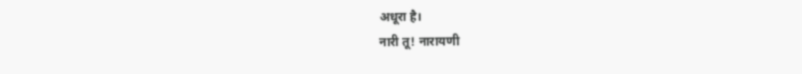अधूरा है।
नारी तू! नारायणी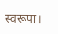स्वरूपा।